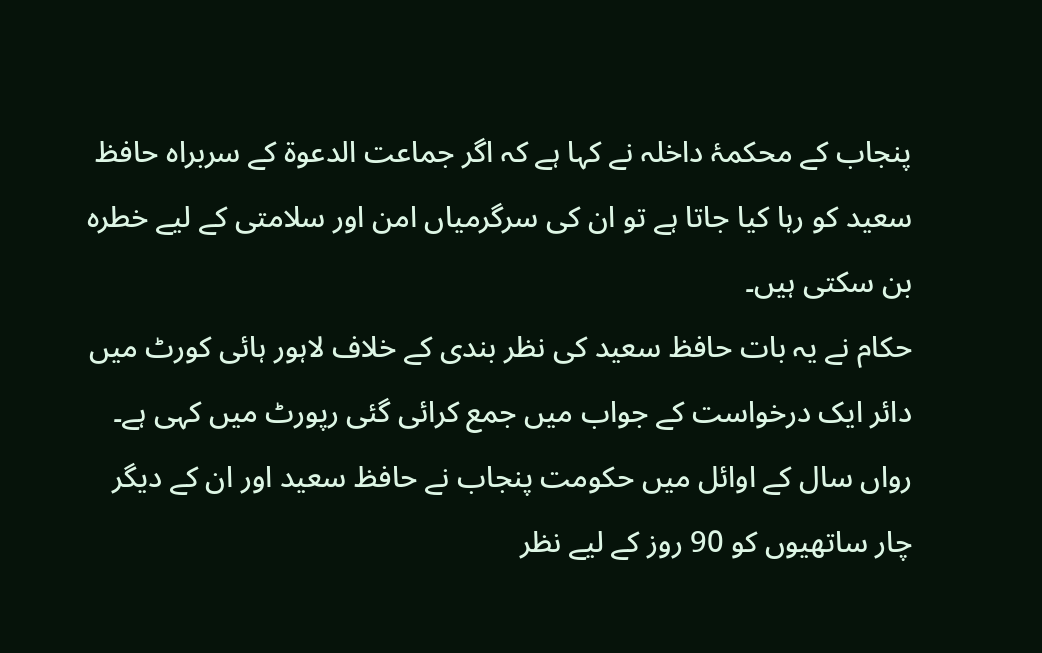پنجاب کے محکمۂ داخلہ نے کہا ہے کہ اگر جماعت الدعوۃ کے سربراہ حافظ سعید کو رہا کیا جاتا ہے تو ان کی سرگرمیاں امن اور سلامتی کے لیے خطرہ بن سکتی ہیں۔
حکام نے یہ بات حافظ سعید کی نظر بندی کے خلاف لاہور ہائی کورٹ میں دائر ایک درخواست کے جواب میں جمع کرائی گئی رپورٹ میں کہی ہے۔
رواں سال کے اوائل میں حکومت پنجاب نے حافظ سعید اور ان کے دیگر چار ساتھیوں کو 90 روز کے لیے نظر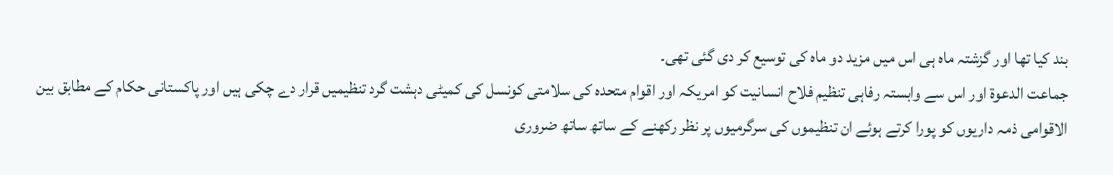بند کیا تھا اور گزشتہ ماہ ہی اس میں مزید دو ماہ کی توسیع کر دی گئی تھی۔
جماعت الدعوۃ اور اس سے وابستہ رفاہی تنظیم فلاح انسانیت کو امریکہ اور اقوام متحدہ کی سلامتی کونسل کی کمیٹی دہشت گرد تنظیمیں قرار دے چکی ہیں اور پاکستانی حکام کے مطابق بین الاقوامی ذمہ داریوں کو پورا کرتے ہوئے ان تنظیموں کی سرگرمیوں پر نظر رکھنے کے ساتھ ساتھ ضروری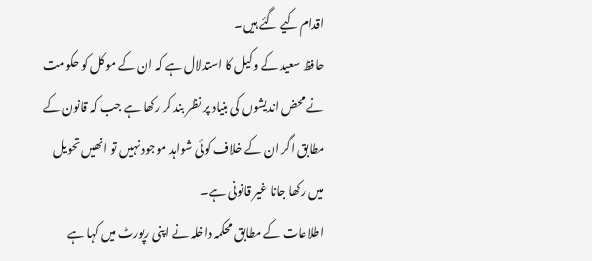اقدام کیے گئے ہیں۔
حافظ سعید کے وکیل کا استدلال ہے کہ ان کے موکل کو حکومت نے محض اندیشوں کی بنیاد پر نظر بند کر رکھا ہے جب کہ قانون کے مطابق اگر ان کے خلاف کوئی شواہد موجود نہیں تو انھیں تحویل میں رکھا جانا غیر قانونی ہے۔
اطلاعات کے مطابق محکمہ داخلہ نے اپنی رپورٹ میں کہا ہے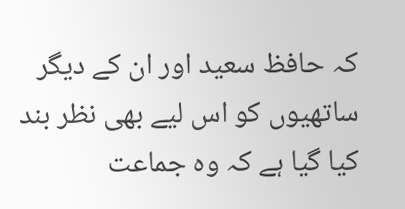کہ حافظ سعید اور ان کے دیگر ساتھیوں کو اس لیے بھی نظر بند کیا گیا ہے کہ وہ جماعت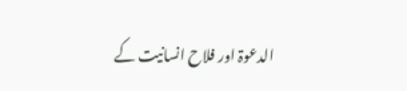الدعوۃ اور فلاح انسانیت کے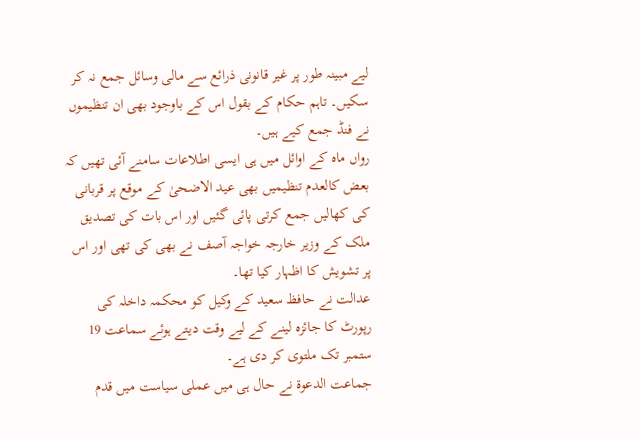لیے مبینہ طور پر غیر قانونی ذرائع سے مالی وسائل جمع نہ کر سکیں۔ تاہم حکام کے بقول اس کے باوجود بھی ان تنظیموں نے فنڈ جمع کیے ہیں۔
رواں ماہ کے اوائل میں ہی ایسی اطلاعات سامنے آئی تھیں کہ بعض کالعدم تنظیمیں بھی عید الاضحیٰ کے موقع پر قربانی کی کھالیں جمع کرتی پائی گئیں اور اس بات کی تصدیق ملک کے وزیر خارجہ خواجہ آصف نے بھی کی تھی اور اس پر تشویش کا اظہار کیا تھا۔
عدالت نے حافظ سعید کے وکیل کو محکمہ داخلہ کی رپورٹ کا جائزہ لینے کے لیے وقت دیتے ہوئے سماعت 19 ستمبر تک ملتوی کر دی ہے۔
جماعت الدعوۃ نے حال ہی میں عملی سیاست میں قدم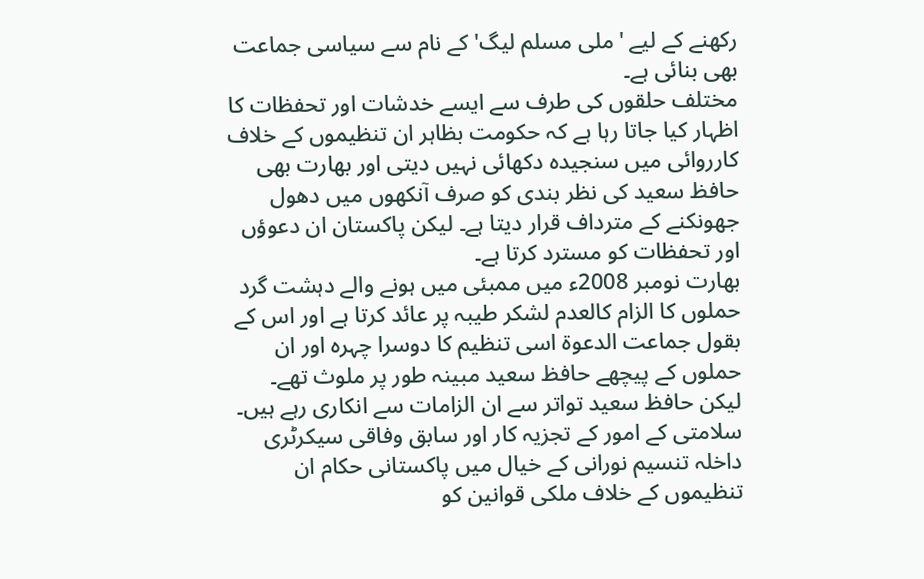رکھنے کے لیے 'ملی مسلم لیگ' کے نام سے سیاسی جماعت بھی بنائی ہے۔
مختلف حلقوں کی طرف سے ایسے خدشات اور تحفظات کا اظہار کیا جاتا رہا ہے کہ حکومت بظاہر ان تنظیموں کے خلاف کارروائی میں سنجیدہ دکھائی نہیں دیتی اور بھارت بھی حافظ سعید کی نظر بندی کو صرف آنکھوں میں دھول جھونکنے کے مترداف قرار دیتا ہے۔ لیکن پاکستان ان دعوؤں اور تحفظات کو مسترد کرتا ہے۔
بھارت نومبر 2008ء میں ممبئی میں ہونے والے دہشت گرد حملوں کا الزام کالعدم لشکر طیبہ پر عائد کرتا ہے اور اس کے بقول جماعت الدعوۃ اسی تنظیم کا دوسرا چہرہ اور ان حملوں کے پیچھے حافظ سعید مبینہ طور پر ملوث تھے۔
لیکن حافظ سعید تواتر سے ان الزامات سے انکاری رہے ہیں۔
سلامتی کے امور کے تجزیہ کار اور سابق وفاقی سیکرٹری داخلہ تنسیم نورانی کے خیال میں پاکستانی حکام ان تنظیموں کے خلاف ملکی قوانین کو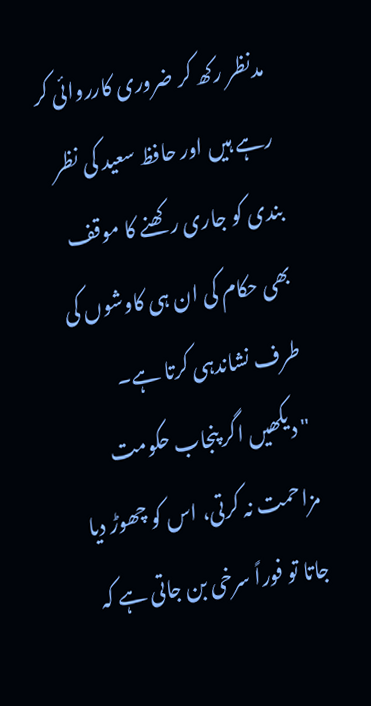مدنظر رکھ کر ضروری کارروائی کر رہے ہیں اور حافظ سعید کی نظر بندی کو جاری رکھنے کا موقف بھی حکام کی ان ہی کاوشوں کی طرف نشاندہی کرتا ہے۔
"دیکھیں اگر پنجاب حکومت مزاحمت نہ کرتی، اس کو چھوڑ دیا جاتا تو فوراً سرخی بن جاتی ہے کہ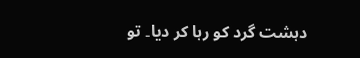دہشت گرد کو رہا کر دیا۔ تو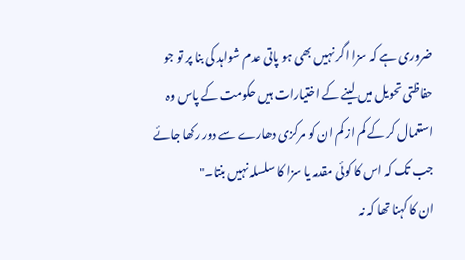ضروری ہے کہ سزا اگر نہیں بھی ہو پاتی عدم شواہد کی بنا پر تو جو حفاظتی تحویل میں لینے کے اختیارات ہیں حکومت کے پاس وہ استعمال کر کے کم از کم ان کو مرکزی دھارے سے دور رکھا جائے جب تک کہ اس کا کوئی مقدمہ یا سزا کا سلسلہ نہیں بنتا۔"
ان کا کہنا تھا کہ نہ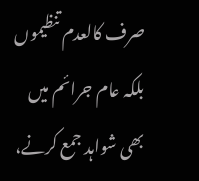صرف کالعدم تنظیموں بلکہ عام جرائم میں بھی شواہد جمع کرنے،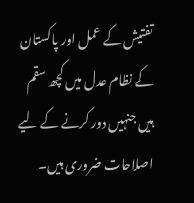تفتیش کے عمل اور پاکستان کے نظام عدل میں کچھ سقم ہیں جنہیں دور کرنے کے لیے اصلاحات ضروری ہیں۔